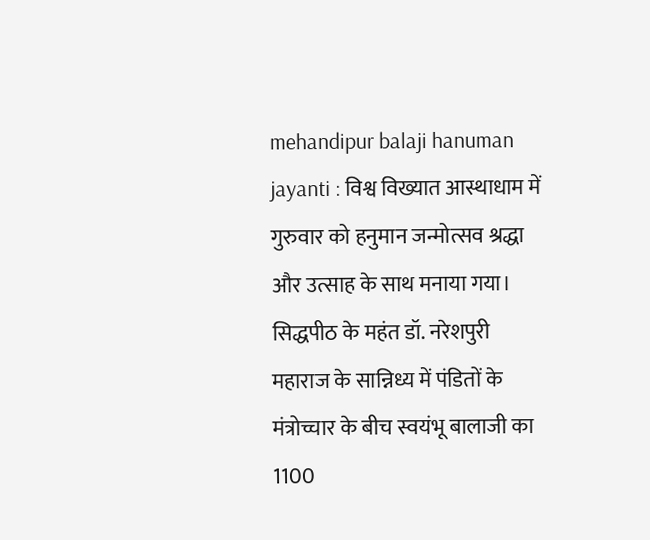mehandipur balaji hanuman jayanti : विश्व विख्यात आस्थाधाम में गुरुवार को हनुमान जन्मोत्सव श्रद्धा और उत्साह के साथ मनाया गया। सिद्धपीठ के महंत डॉ. नरेशपुरी महाराज के सान्निध्य में पंडितों के मंत्रोच्चार के बीच स्वयंभू बालाजी का 1100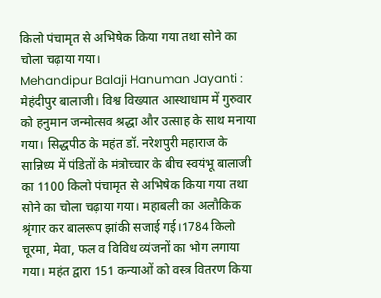किलो पंचामृत से अभिषेक किया गया तथा सोने का चोला चढ़ाया गया।
Mehandipur Balaji Hanuman Jayanti : मेहंदीपुर बालाजी। विश्व विख्यात आस्थाधाम में गुरुवार को हनुमान जन्मोत्सव श्रद्धा और उत्साह के साथ मनाया गया। सिद्धपीठ के महंत डॉ. नरेशपुरी महाराज के सान्निध्य में पंडितों के मंत्रोच्चार के बीच स्वयंभू बालाजी का 1100 किलो पंचामृत से अभिषेक किया गया तथा सोने का चोला चढ़ाया गया। महाबली का अलौकिक श्रृंगार कर बालरूप झांकी सजाई गई।1784 किलो चूरमा, मेवा, फल व विविध व्यंजनों का भोग लगाया गया। महंत द्वारा 151 कन्याओं को वस्त्र वितरण किया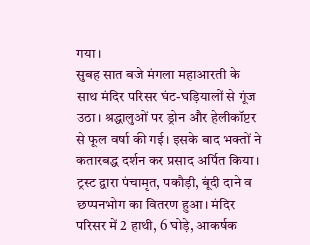गया।
सुबह सात बजे मंगला महाआरती के साथ मंदिर परिसर घंट-घड़ियालों से गूंज उठा। श्रद्धालुओं पर ड्रोन और हेलीकॉप्टर से फूल वर्षा की गई। इसके बाद भक्तों ने कतारबद्ध दर्शन कर प्रसाद अर्पित किया। ट्रस्ट द्वारा पंचामृत, पकौड़ी, बूंदी दाने व छप्पनभोग का वितरण हुआ। मंदिर परिसर में 2 हाथी, 6 घोड़े, आकर्षक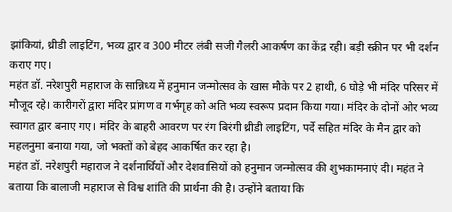झांकियां, थ्रीडी लाइटिंग, भव्य द्वार व 300 मीटर लंबी सजी गैलरी आकर्षण का केंद्र रही। बड़ी स्क्रीन पर भी दर्शन कराए गए।
महंत डॉ. नरेशपुरी महाराज के सान्निध्य में हनुमान जन्मोत्सव के खास मौके पर 2 हाथी, 6 घोड़े भी मंदिर परिसर में मौजूद रहे। कारीगरों द्वारा मंदिर प्रांगण व गर्भगृह को अति भव्य स्वरूप प्रदान किया गया। मंदिर के दोनों ओर भव्य स्वागत द्वार बनाए गए। मंदिर के बाहरी आवरण पर रंग बिरंगी थ्रीडी लाइटिंग, पर्दे सहित मंदिर के मैन द्वार को महलनुमा बनाया गया, जो भक्तों को बेहद आकर्षित कर रहा है।
महंत डॉ. नरेशपुरी महाराज ने दर्शनार्थियों और देशवासियों को हनुमान जन्मोत्सव की शुभकामनाएं दी। महंत ने बताया कि बालाजी महाराज से विश्व शांति की प्रार्थना की है। उन्होंने बताया कि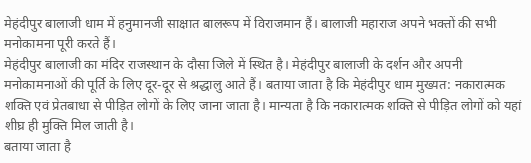मेहंदीपुर बालाजी धाम में हनुमानजी साक्षात बालरूप में विराजमान हैं। बालाजी महाराज अपने भक्तों की सभी मनोकामना पूरी करते हैं।
मेहंदीपुर बालाजी का मंदिर राजस्थान के दौसा जिले में स्थित है। मेहंदीपुर बालाजी के दर्शन और अपनी मनोकामनाओं की पूर्ति के लिए दूर-दूर से श्रद्धालु आते हैं। बताया जाता है कि मेहंदीपुर धाम मुख्यत: नकारात्मक शक्ति एवं प्रेतबाधा से पीड़ित लोगों के लिए जाना जाता है। मान्यता है कि नकारात्मक शक्ति से पीड़ित लोगों को यहां शीघ्र ही मुक्ति मिल जाती है।
बताया जाता है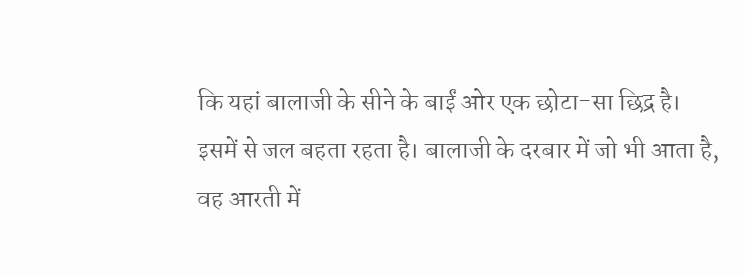कि यहां बालाजी के सीने के बाईं ओर एक छोटा-सा छिद्र है। इसमें से जल बहता रहता है। बालाजी के दरबार में जो भी आता है, वह आरती में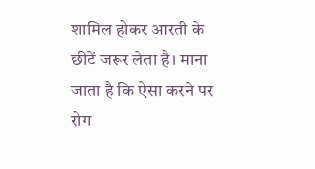शामिल होकर आरती के छीटें जरूर लेता है। माना जाता है कि ऐसा करने पर रोग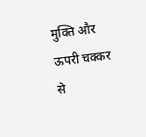मुक्ति और ऊपरी चक्कर से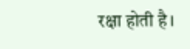रक्षा होती है।